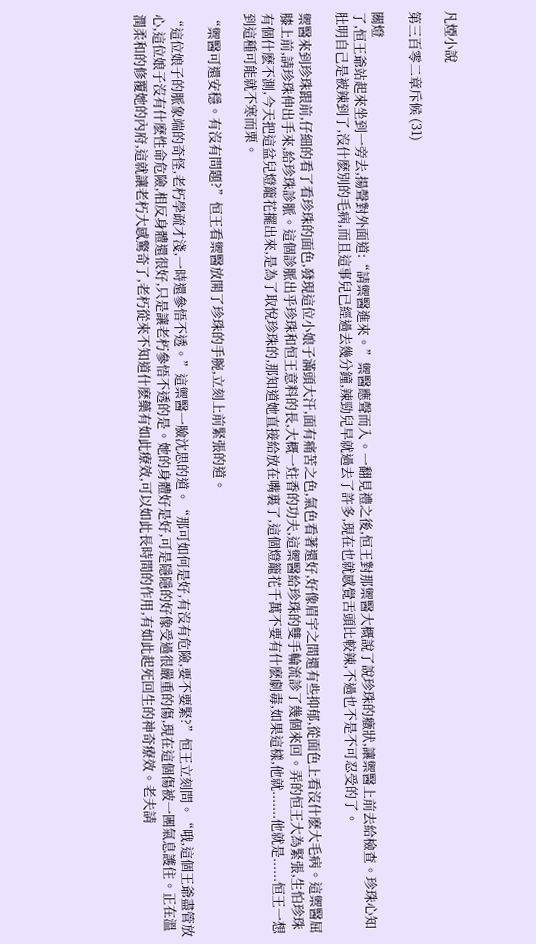凡煙小說

第三百零二章斥候 (31)

關燈
了,恒王爺站起來坐到一旁去,揚聲對外面道:“請禦醫進來。”禦醫應聲而入。一翻見禮之後,恒王對那禦醫大概說了說珍珠的癥狀,讓禦醫上前去給檢查。珍珠心知肚明自己是被辣到了,沒什麽別的毛病,而且這事兒已經過去幾分鐘,辣勁兒早就過去了許多,現在也就感覺舌頭比較辣,不過也不是不可忍受的了。

禦醫來到珍珠跟前,仔細的看了看珍珠的面色,發現這位小娘子滿頭大汗,面有痛苦之色,氣色看著還好,好像眉宇之間還有些抑郁,從面色上看沒什麽大毛病。這禦醫屈膝上前,請珍珠伸出手來,給珍珠診脈。這個診脈出乎珍珠和恒王意料的長,大概一炷香的功夫,這禦醫給珍珠的雙手輪流診了幾個來回。弄的恒王大為緊張,生怕珍珠有個什麽不測,今天把這盆兒燈籠花擺出來,是為了取悅珍珠的,那知道她直接給放在嘴裏了,這個燈籠花千萬不要有什麽劇毒,如果這樣,他就.......他就是......恒王一想到這種可能就不寒而栗。

“禦醫可還安穩。有沒有問題?”恒王看禦醫放開了珍珠的手腕,立刻上前緊張的道。

“這位娘子的脈象端的奇怪,老朽學疏才淺,一時還參悟不透。”這禦醫一臉沈思的道。“那可如何是好,有沒有危險,要不要緊?”恒王立刻問。“哦,這個王爺盡管放心,這位娘子沒有什麽性命危險,相反身體還很好,只是讓老朽參悟不透的是。她的身體好是好,可是隱隱的好像受過很嚴重的傷,現在這個傷被一團氣息護住。正在溫潤柔和的修覆她的內府,這就讓老朽大感驚奇了,老朽從來不知道什麽藥有如此療效,可以如此長時間的作用,有如此起死回生的神奇療效。老夫請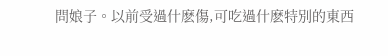問娘子。以前受過什麽傷,可吃過什麽特別的東西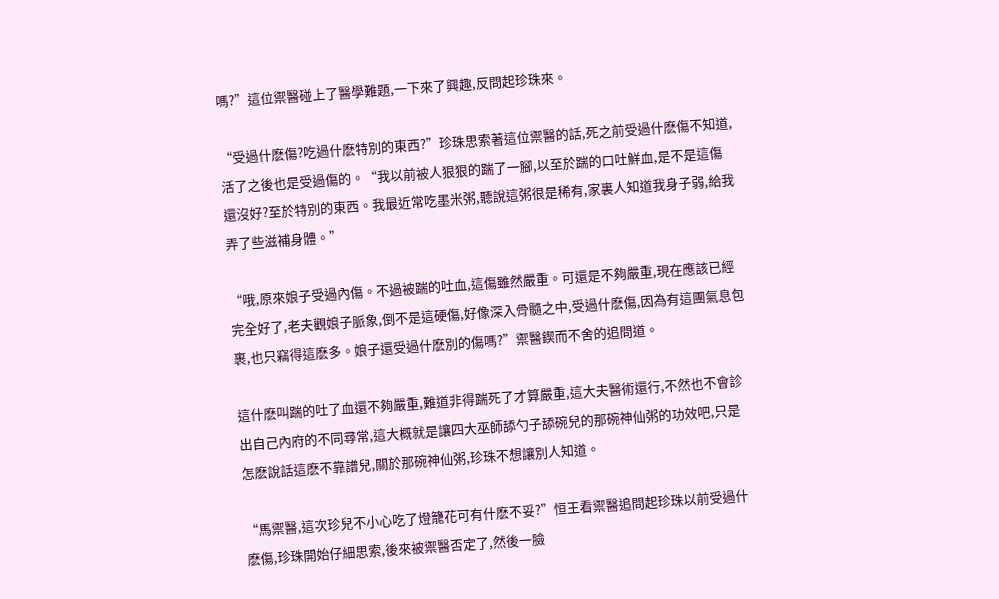嗎?”這位禦醫碰上了醫學難題,一下來了興趣,反問起珍珠來。

“受過什麽傷?吃過什麽特別的東西?”珍珠思索著這位禦醫的話,死之前受過什麽傷不知道,活了之後也是受過傷的。“我以前被人狠狠的踹了一腳,以至於踹的口吐鮮血,是不是這傷還沒好?至於特別的東西。我最近常吃墨米粥,聽說這粥很是稀有,家裏人知道我身子弱,給我弄了些滋補身體。”

“哦,原來娘子受過內傷。不過被踹的吐血,這傷雖然嚴重。可還是不夠嚴重,現在應該已經完全好了,老夫觀娘子脈象,倒不是這硬傷,好像深入骨髓之中,受過什麽傷,因為有這團氣息包裹,也只竊得這麽多。娘子還受過什麽別的傷嗎?”禦醫鍥而不舍的追問道。

這什麽叫踹的吐了血還不夠嚴重,難道非得踹死了才算嚴重,這大夫醫術還行,不然也不會診出自己內府的不同尋常,這大概就是讓四大巫師舔勺子舔碗兒的那碗神仙粥的功效吧,只是怎麽說話這麽不靠譜兒,關於那碗神仙粥,珍珠不想讓別人知道。

“馬禦醫,這次珍兒不小心吃了燈籠花可有什麽不妥?”恒王看禦醫追問起珍珠以前受過什麽傷,珍珠開始仔細思索,後來被禦醫否定了,然後一臉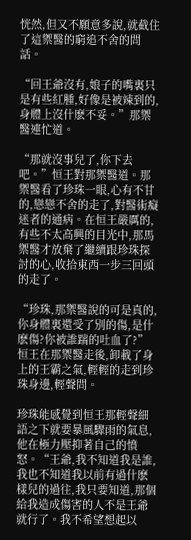恍然,但又不願意多說,就截住了這禦醫的窮追不舍的問話。

“回王爺沒有,娘子的嘴裏只是有些紅腫,好像是被辣到的,身體上沒什麽不妥。”那禦醫連忙道。

“那就沒事兒了,你下去吧。”恒王對那禦醫道。那禦醫看了珍珠一眼,心有不甘的,戀戀不舍的走了,對醫術癡迷者的通病。在恒王嚴厲的,有些不太高興的目光中,那馬禦醫才放棄了繼續跟珍珠探討的心,收拾東西一步三回頭的走了。

“珍珠,那禦醫說的可是真的,你身體裏還受了別的傷,是什麽傷?你被誰踹的吐血了?”恒王在那禦醫走後,卸載了身上的王霸之氣,輕輕的走到珍珠身邊,輕聲問。

珍珠能感覺到恒王那輕聲細語之下就要暴風驟雨的氣息,他在極力壓抑著自己的憤怒。“王爺,我不知道我是誰,我也不知道我以前有過什麽樣兒的過往,我只要知道,那個給我造成傷害的人不是王爺就行了。我不希望想起以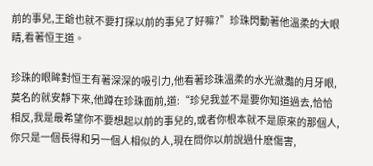前的事兒,王爺也就不要打探以前的事兒了好嘛?”珍珠閃動著他溫柔的大眼睛,看著恒王道。

珍珠的眼眸對恒王有著深深的吸引力,他看著珍珠溫柔的水光瀲灩的月牙眼,莫名的就安靜下來,他蹲在珍珠面前,道:“珍兒我並不是要你知道過去,恰恰相反,我是最希望你不要想起以前的事兒的,或者你根本就不是原來的那個人,你只是一個長得和另一個人相似的人,現在問你以前說過什麽傷害,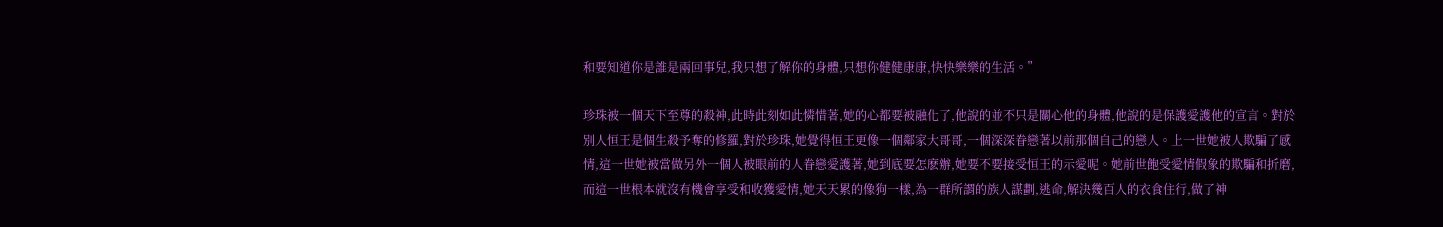和要知道你是誰是兩回事兒,我只想了解你的身體,只想你健健康康,快快樂樂的生活。”

珍珠被一個天下至尊的殺神,此時此刻如此憐惜著,她的心都要被融化了,他說的並不只是關心他的身體,他說的是保護愛護他的宣言。對於別人恒王是個生殺予奪的修羅,對於珍珠,她覺得恒王更像一個鄰家大哥哥,一個深深眷戀著以前那個自己的戀人。上一世她被人欺騙了感情,這一世她被當做另外一個人被眼前的人眷戀愛護著,她到底要怎麽辦,她要不要接受恒王的示愛呢。她前世飽受愛情假象的欺騙和折磨,而這一世根本就沒有機會享受和收獲愛情,她天天累的像狗一樣,為一群所謂的族人謀劃,逃命,解決幾百人的衣食住行,做了神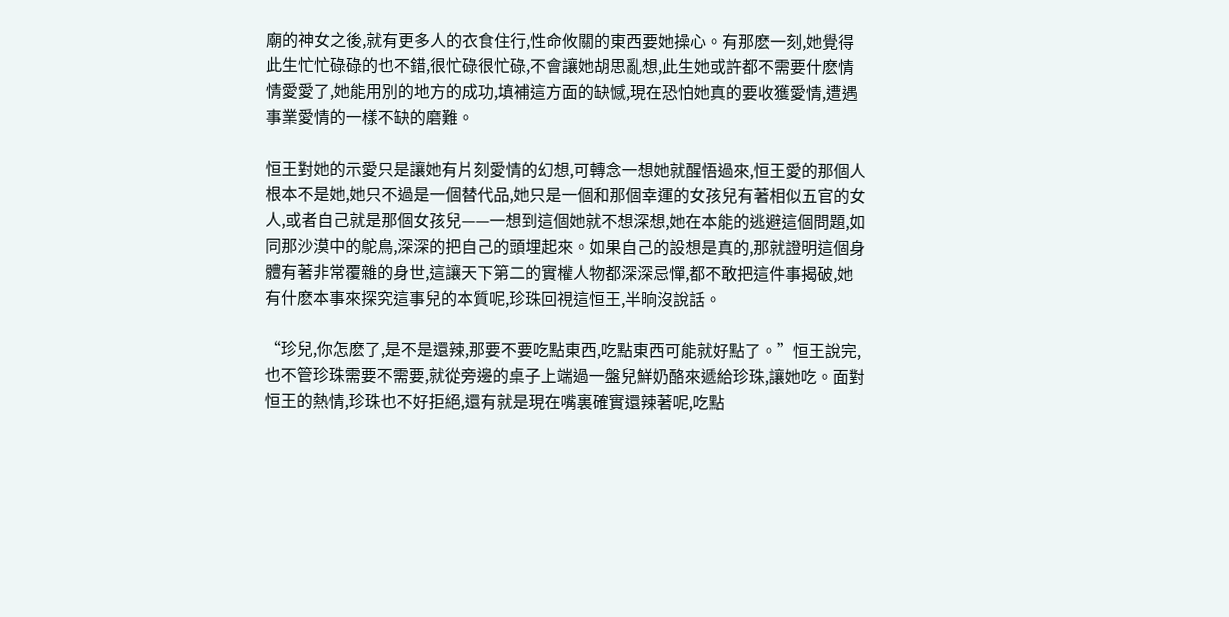廟的神女之後,就有更多人的衣食住行,性命攸關的東西要她操心。有那麽一刻,她覺得此生忙忙碌碌的也不錯,很忙碌很忙碌,不會讓她胡思亂想,此生她或許都不需要什麽情情愛愛了,她能用別的地方的成功,填補這方面的缺憾,現在恐怕她真的要收獲愛情,遭遇事業愛情的一樣不缺的磨難。

恒王對她的示愛只是讓她有片刻愛情的幻想,可轉念一想她就醒悟過來,恒王愛的那個人根本不是她,她只不過是一個替代品,她只是一個和那個幸運的女孩兒有著相似五官的女人,或者自己就是那個女孩兒——一想到這個她就不想深想,她在本能的逃避這個問題,如同那沙漠中的鴕鳥,深深的把自己的頭埋起來。如果自己的設想是真的,那就證明這個身體有著非常覆雜的身世,這讓天下第二的實權人物都深深忌憚,都不敢把這件事揭破,她有什麽本事來探究這事兒的本質呢,珍珠回視這恒王,半晌沒說話。

“珍兒,你怎麽了,是不是還辣,那要不要吃點東西,吃點東西可能就好點了。”恒王說完,也不管珍珠需要不需要,就從旁邊的桌子上端過一盤兒鮮奶酪來遞給珍珠,讓她吃。面對恒王的熱情,珍珠也不好拒絕,還有就是現在嘴裏確實還辣著呢,吃點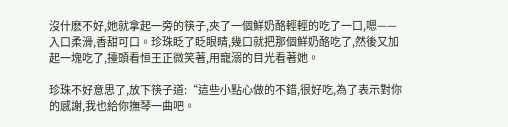沒什麽不好,她就拿起一旁的筷子,夾了一個鮮奶酪輕輕的吃了一口,嗯——入口柔滑,香甜可口。珍珠眨了眨眼睛,幾口就把那個鮮奶酪吃了,然後又加起一塊吃了,擡頭看恒王正微笑著,用寵溺的目光看著她。

珍珠不好意思了,放下筷子道:“這些小點心做的不錯,很好吃,為了表示對你的感謝,我也給你撫琴一曲吧。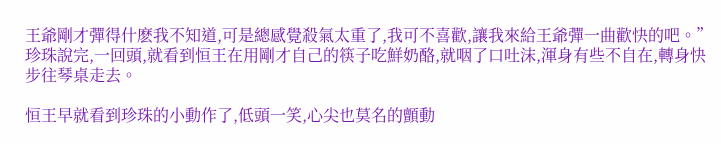王爺剛才彈得什麽我不知道,可是總感覺殺氣太重了,我可不喜歡,讓我來給王爺彈一曲歡快的吧。”珍珠說完,一回頭,就看到恒王在用剛才自己的筷子吃鮮奶酪,就咽了口吐沫,渾身有些不自在,轉身快步往琴桌走去。

恒王早就看到珍珠的小動作了,低頭一笑,心尖也莫名的顫動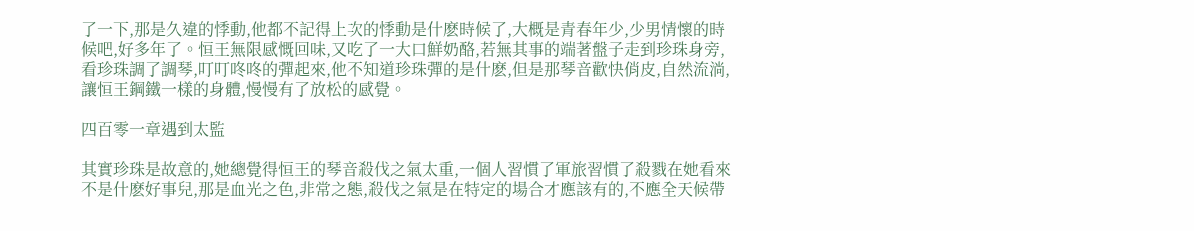了一下,那是久違的悸動,他都不記得上次的悸動是什麽時候了,大概是青春年少,少男情懷的時候吧,好多年了。恒王無限感慨回味,又吃了一大口鮮奶酪,若無其事的端著盤子走到珍珠身旁,看珍珠調了調琴,叮叮咚咚的彈起來,他不知道珍珠彈的是什麽,但是那琴音歡快俏皮,自然流淌,讓恒王鋼鐵一樣的身體,慢慢有了放松的感覺。

四百零一章遇到太監

其實珍珠是故意的,她總覺得恒王的琴音殺伐之氣太重,一個人習慣了軍旅習慣了殺戮在她看來不是什麽好事兒,那是血光之色,非常之態,殺伐之氣是在特定的場合才應該有的,不應全天候帶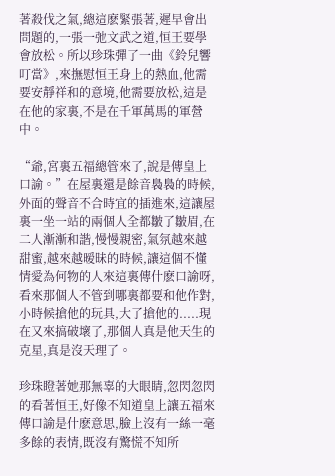著殺伐之氣,總這麽緊張著,遲早會出問題的,一張一弛文武之道,恒王要學會放松。所以珍珠彈了一曲《鈴兒響叮當》,來撫慰恒王身上的熱血,他需要安靜祥和的意境,他需要放松,這是在他的家裏,不是在千軍萬馬的軍營中。

“爺,宮裏五福總管來了,說是傳皇上口諭。”在屋裏還是餘音裊裊的時候,外面的聲音不合時宜的插進來,這讓屋裏一坐一站的兩個人全都皺了皺眉,在二人漸漸和諧,慢慢親密,氣氛越來越甜蜜,越來越暧昧的時候,讓這個不懂情愛為何物的人來這裏傳什麽口諭呀,看來那個人不管到哪裏都要和他作對,小時候搶他的玩具,大了搶他的.....現在又來搞破壞了,那個人真是他天生的克星,真是沒天理了。

珍珠瞪著她那無辜的大眼睛,忽閃忽閃的看著恒王,好像不知道皇上讓五福來傳口諭是什麽意思,臉上沒有一絲一毫多餘的表情,既沒有驚慌不知所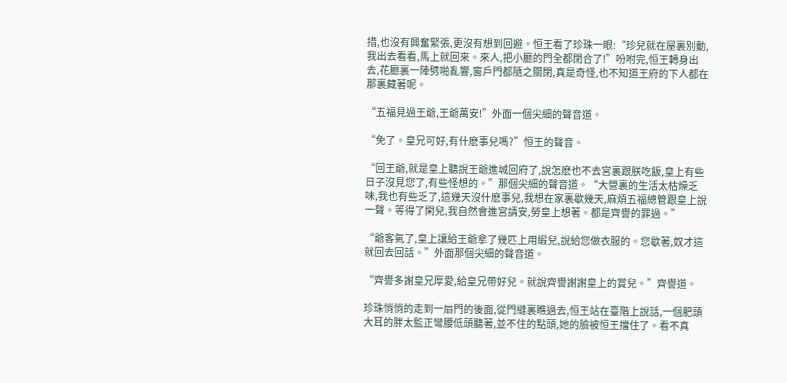措,也沒有興奮緊張,更沒有想到回避。恒王看了珍珠一眼:“珍兒就在屋裏別動,我出去看看,馬上就回來。來人,把小廳的門全都閉合了!”吩咐完,恒王轉身出去,花廳裏一陣劈啪亂響,窗戶門都隨之關閉,真是奇怪,也不知道王府的下人都在那裏藏著呢。

“五福見過王爺,王爺萬安!”外面一個尖細的聲音道。

“免了。皇兄可好,有什麽事兒嗎?”恒王的聲音。

“回王爺,就是皇上聽說王爺進城回府了,說怎麽也不去宮裏跟朕吃飯,皇上有些日子沒見您了,有些怪想的。”那個尖細的聲音道。“大營裏的生活太枯燥乏味,我也有些乏了,這幾天沒什麽事兒,我想在家裏歇幾天,麻煩五福總管跟皇上說一聲。等得了閑兒,我自然會進宮請安,勞皇上想著。都是齊譽的罪過。”

“爺客氣了,皇上讓給王爺拿了幾匹上用緞兒,說給您做衣服的。您歇著,奴才這就回去回話。”外面那個尖細的聲音道。

“齊譽多謝皇兄厚愛,給皇兄帶好兒。就說齊譽謝謝皇上的賞兒。”齊譽道。

珍珠悄悄的走到一扇門的後面,從門縫裏瞧過去,恒王站在臺階上說話,一個肥頭大耳的胖太監正彎腰低頭聽著,並不住的點頭,她的臉被恒王擋住了。看不真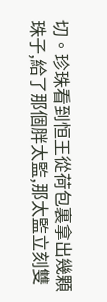切。珍珠看到恒王從荷包裏拿出幾顆珠子,給了那個胖太監,那太監立刻雙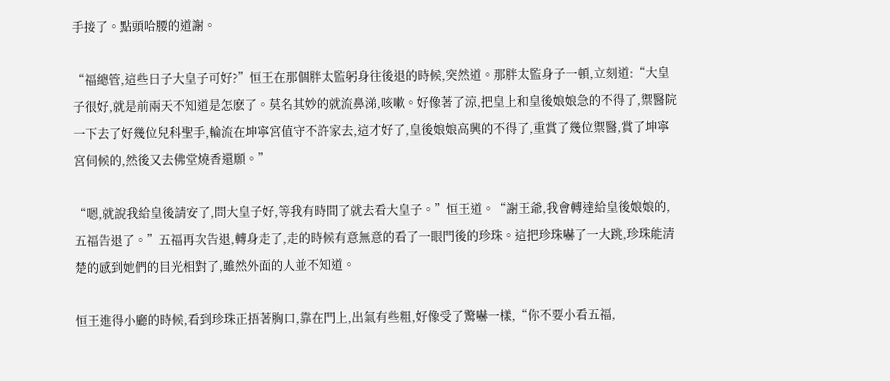手接了。點頭哈腰的道謝。

“福總管,這些日子大皇子可好?”恒王在那個胖太監躬身往後退的時候,突然道。那胖太監身子一頓,立刻道:“大皇子很好,就是前兩天不知道是怎麽了。莫名其妙的就流鼻涕,咳嗽。好像著了涼,把皇上和皇後娘娘急的不得了,禦醫院一下去了好幾位兒科聖手,輪流在坤寧宮值守不許家去,這才好了,皇後娘娘高興的不得了,重賞了幾位禦醫,賞了坤寧宮伺候的,然後又去佛堂燒香還願。”

“嗯,就說我給皇後請安了,問大皇子好,等我有時間了就去看大皇子。”恒王道。“謝王爺,我會轉達給皇後娘娘的,五福告退了。”五福再次告退,轉身走了,走的時候有意無意的看了一眼門後的珍珠。這把珍珠嚇了一大跳,珍珠能清楚的感到她們的目光相對了,雖然外面的人並不知道。

恒王進得小廳的時候,看到珍珠正捂著胸口,靠在門上,出氣有些粗,好像受了驚嚇一樣,“你不要小看五福,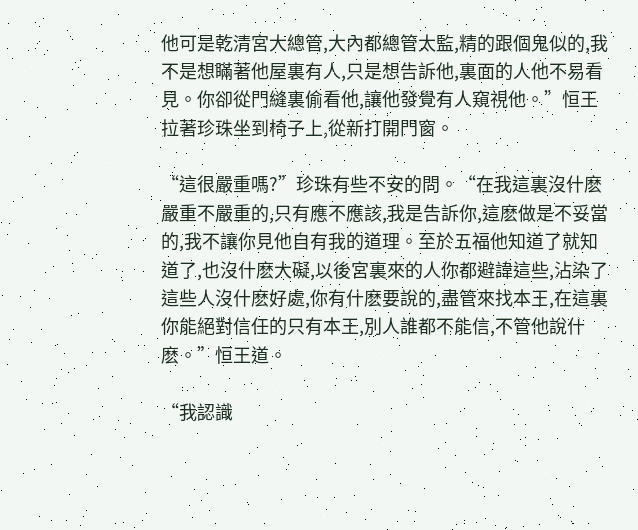他可是乾清宮大總管,大內都總管太監,精的跟個鬼似的,我不是想瞞著他屋裏有人,只是想告訴他,裏面的人他不易看見。你卻從門縫裏偷看他,讓他發覺有人窺視他。”恒王拉著珍珠坐到椅子上,從新打開門窗。

“這很嚴重嗎?”珍珠有些不安的問。“在我這裏沒什麽嚴重不嚴重的,只有應不應該,我是告訴你,這麽做是不妥當的,我不讓你見他自有我的道理。至於五福他知道了就知道了,也沒什麽大礙,以後宮裏來的人你都避諱這些,沾染了這些人沒什麽好處,你有什麽要說的,盡管來找本王,在這裏你能絕對信任的只有本王,別人誰都不能信,不管他說什麽。”恒王道。

“我認識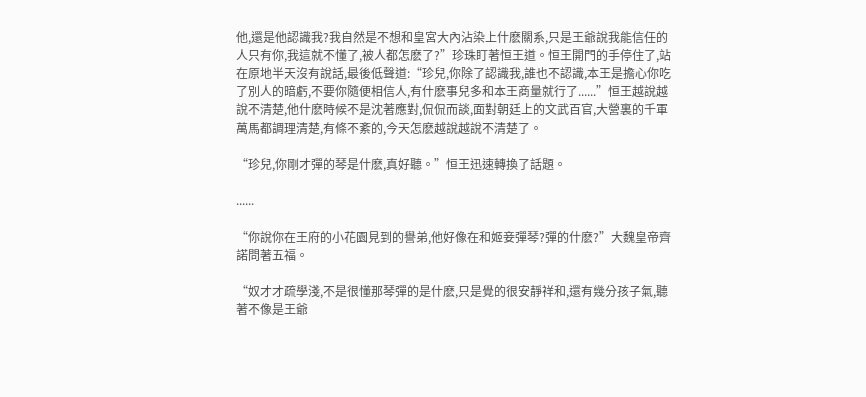他,還是他認識我?我自然是不想和皇宮大內沾染上什麽關系,只是王爺說我能信任的人只有你,我這就不懂了,被人都怎麽了?”珍珠盯著恒王道。恒王開門的手停住了,站在原地半天沒有說話,最後低聲道:“珍兒,你除了認識我,誰也不認識,本王是擔心你吃了別人的暗虧,不要你隨便相信人,有什麽事兒多和本王商量就行了......”恒王越說越說不清楚,他什麽時候不是沈著應對,侃侃而談,面對朝廷上的文武百官,大營裏的千軍萬馬都調理清楚,有條不紊的,今天怎麽越說越說不清楚了。

“珍兒,你剛才彈的琴是什麽,真好聽。”恒王迅速轉換了話題。

......

“你說你在王府的小花園見到的譽弟,他好像在和姬妾彈琴?彈的什麽?”大魏皇帝齊諾問著五福。

“奴才才疏學淺,不是很懂那琴彈的是什麽,只是覺的很安靜祥和,還有幾分孩子氣,聽著不像是王爺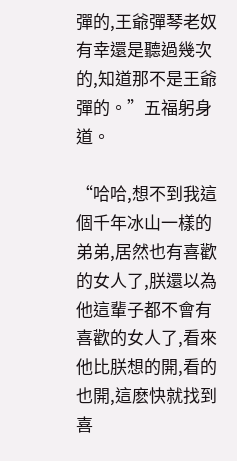彈的,王爺彈琴老奴有幸還是聽過幾次的,知道那不是王爺彈的。”五福躬身道。

“哈哈,想不到我這個千年冰山一樣的弟弟,居然也有喜歡的女人了,朕還以為他這輩子都不會有喜歡的女人了,看來他比朕想的開,看的也開,這麽快就找到喜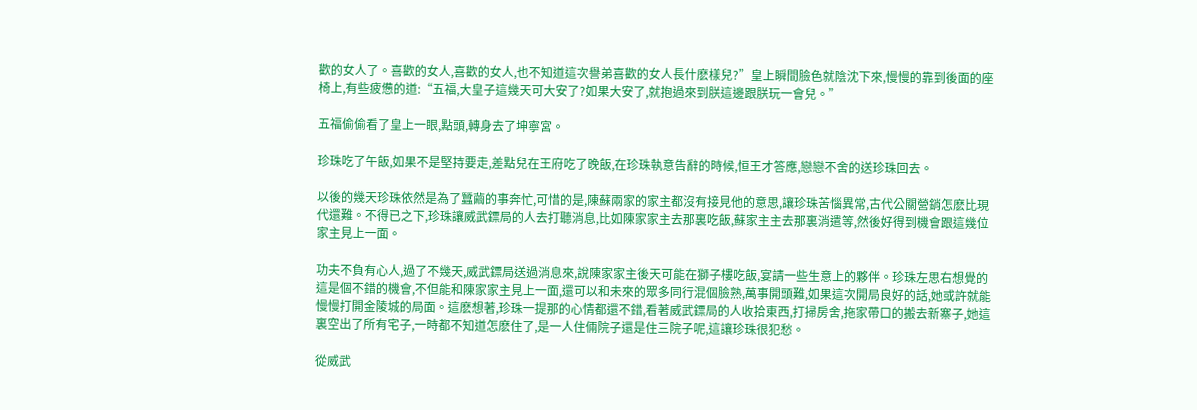歡的女人了。喜歡的女人,喜歡的女人,也不知道這次譽弟喜歡的女人長什麽樣兒?”皇上瞬間臉色就陰沈下來,慢慢的靠到後面的座椅上,有些疲憊的道:“五福,大皇子這幾天可大安了?如果大安了,就抱過來到朕這邊跟朕玩一會兒。”

五福偷偷看了皇上一眼,點頭,轉身去了坤寧宮。

珍珠吃了午飯,如果不是堅持要走,差點兒在王府吃了晚飯,在珍珠執意告辭的時候,恒王才答應,戀戀不舍的送珍珠回去。

以後的幾天珍珠依然是為了蠶繭的事奔忙,可惜的是,陳蘇兩家的家主都沒有接見他的意思,讓珍珠苦惱異常,古代公關營銷怎麽比現代還難。不得已之下,珍珠讓威武鏢局的人去打聽消息,比如陳家家主去那裏吃飯,蘇家主主去那裏消遣等,然後好得到機會跟這幾位家主見上一面。

功夫不負有心人,過了不幾天,威武鏢局送過消息來,說陳家家主後天可能在獅子樓吃飯,宴請一些生意上的夥伴。珍珠左思右想覺的這是個不錯的機會,不但能和陳家家主見上一面,還可以和未來的眾多同行混個臉熟,萬事開頭難,如果這次開局良好的話,她或許就能慢慢打開金陵城的局面。這麽想著,珍珠一提那的心情都還不錯,看著威武鏢局的人收拾東西,打掃房舍,拖家帶口的搬去新寨子,她這裏空出了所有宅子,一時都不知道怎麽住了,是一人住倆院子還是住三院子呢,這讓珍珠很犯愁。

從威武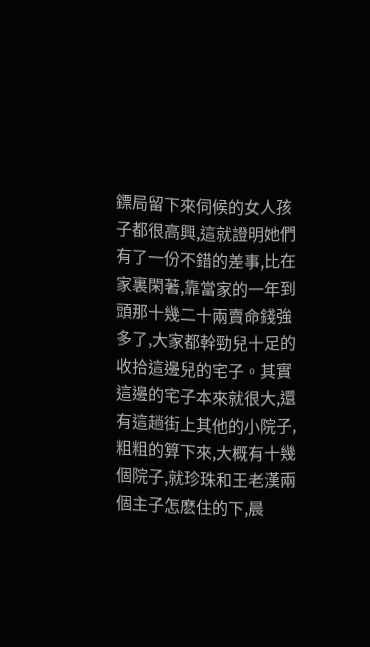鏢局留下來伺候的女人孩子都很高興,這就證明她們有了一份不錯的差事,比在家裏閑著,靠當家的一年到頭那十幾二十兩賣命錢強多了,大家都幹勁兒十足的收拾這邊兒的宅子。其實這邊的宅子本來就很大,還有這趟街上其他的小院子,粗粗的算下來,大概有十幾個院子,就珍珠和王老漢兩個主子怎麽住的下,晨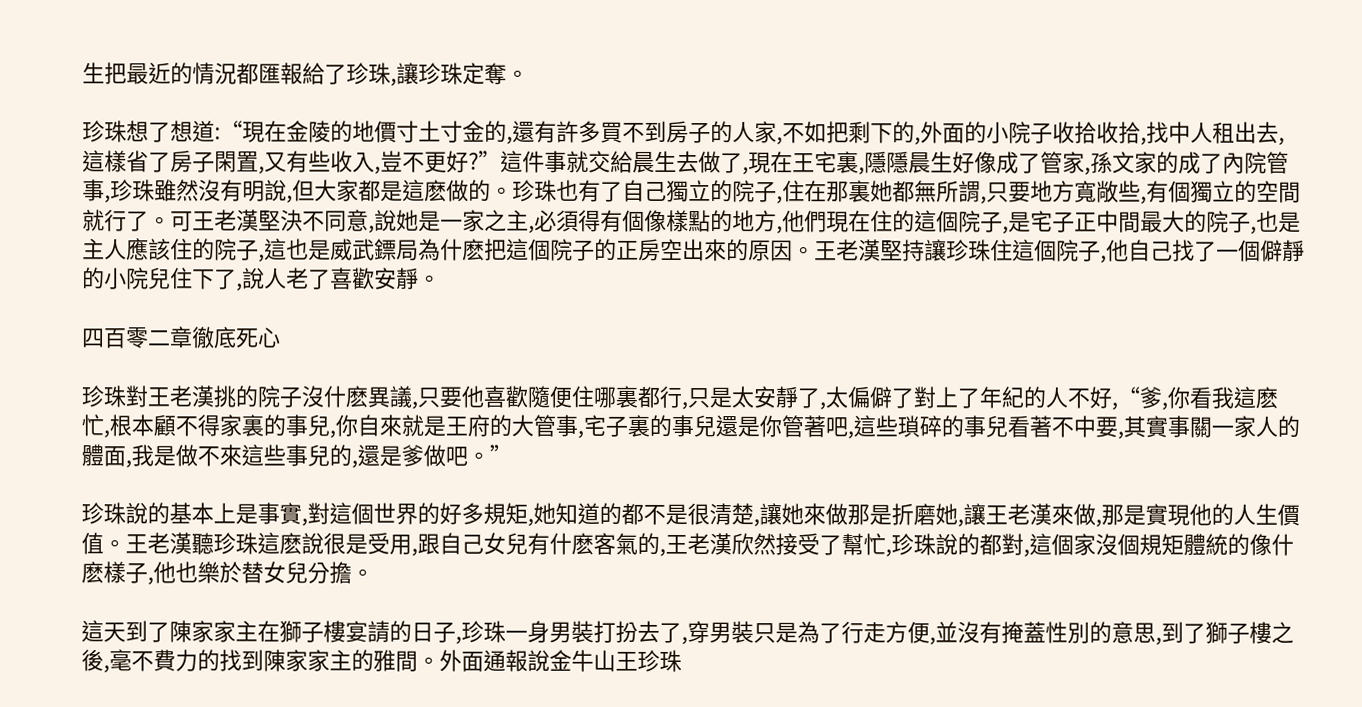生把最近的情況都匯報給了珍珠,讓珍珠定奪。

珍珠想了想道:“現在金陵的地價寸土寸金的,還有許多買不到房子的人家,不如把剩下的,外面的小院子收拾收拾,找中人租出去,這樣省了房子閑置,又有些收入,豈不更好?”這件事就交給晨生去做了,現在王宅裏,隱隱晨生好像成了管家,孫文家的成了內院管事,珍珠雖然沒有明說,但大家都是這麽做的。珍珠也有了自己獨立的院子,住在那裏她都無所謂,只要地方寬敞些,有個獨立的空間就行了。可王老漢堅決不同意,說她是一家之主,必須得有個像樣點的地方,他們現在住的這個院子,是宅子正中間最大的院子,也是主人應該住的院子,這也是威武鏢局為什麽把這個院子的正房空出來的原因。王老漢堅持讓珍珠住這個院子,他自己找了一個僻靜的小院兒住下了,說人老了喜歡安靜。

四百零二章徹底死心

珍珠對王老漢挑的院子沒什麽異議,只要他喜歡隨便住哪裏都行,只是太安靜了,太偏僻了對上了年紀的人不好,“爹,你看我這麽忙,根本顧不得家裏的事兒,你自來就是王府的大管事,宅子裏的事兒還是你管著吧,這些瑣碎的事兒看著不中要,其實事關一家人的體面,我是做不來這些事兒的,還是爹做吧。”

珍珠說的基本上是事實,對這個世界的好多規矩,她知道的都不是很清楚,讓她來做那是折磨她,讓王老漢來做,那是實現他的人生價值。王老漢聽珍珠這麽說很是受用,跟自己女兒有什麽客氣的,王老漢欣然接受了幫忙,珍珠說的都對,這個家沒個規矩體統的像什麽樣子,他也樂於替女兒分擔。

這天到了陳家家主在獅子樓宴請的日子,珍珠一身男裝打扮去了,穿男裝只是為了行走方便,並沒有掩蓋性別的意思,到了獅子樓之後,毫不費力的找到陳家家主的雅間。外面通報說金牛山王珍珠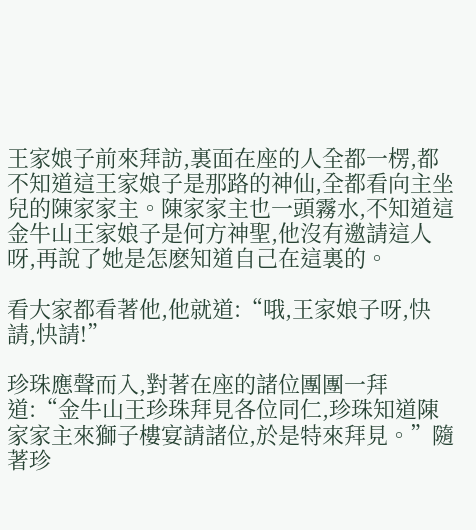王家娘子前來拜訪,裏面在座的人全都一楞,都不知道這王家娘子是那路的神仙,全都看向主坐兒的陳家家主。陳家家主也一頭霧水,不知道這金牛山王家娘子是何方神聖,他沒有邀請這人呀,再說了她是怎麽知道自己在這裏的。

看大家都看著他,他就道:“哦,王家娘子呀,快請,快請!”

珍珠應聲而入,對著在座的諸位團團一拜道:“金牛山王珍珠拜見各位同仁,珍珠知道陳家家主來獅子樓宴請諸位,於是特來拜見。”隨著珍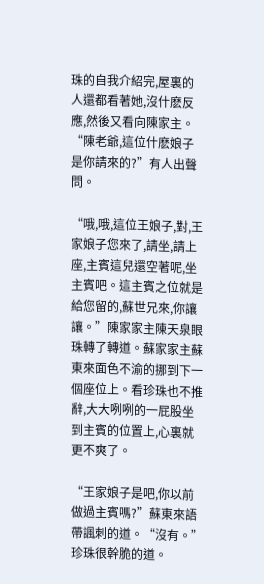珠的自我介紹完,屋裏的人還都看著她,沒什麽反應,然後又看向陳家主。“陳老爺,這位什麽娘子是你請來的?”有人出聲問。

“哦,哦,這位王娘子,對,王家娘子您來了,請坐,請上座,主賓這兒還空著呢,坐主賓吧。這主賓之位就是給您留的,蘇世兄來,你讓讓。”陳家家主陳天泉眼珠轉了轉道。蘇家家主蘇東來面色不渝的挪到下一個座位上。看珍珠也不推辭,大大咧咧的一屁股坐到主賓的位置上,心裏就更不爽了。

“王家娘子是吧,你以前做過主賓嗎?”蘇東來語帶諷刺的道。“沒有。”珍珠很幹脆的道。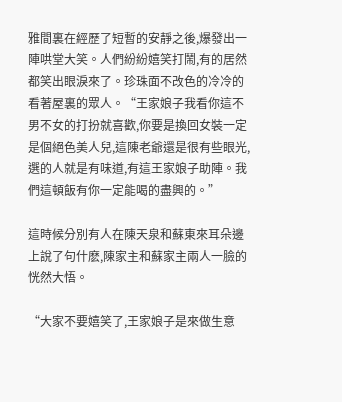雅間裏在經歷了短暫的安靜之後,爆發出一陣哄堂大笑。人們紛紛嬉笑打鬧,有的居然都笑出眼淚來了。珍珠面不改色的冷冷的看著屋裏的眾人。“王家娘子我看你這不男不女的打扮就喜歡,你要是換回女裝一定是個絕色美人兒,這陳老爺還是很有些眼光,選的人就是有味道,有這王家娘子助陣。我們這頓飯有你一定能喝的盡興的。”

這時候分別有人在陳天泉和蘇東來耳朵邊上說了句什麽,陳家主和蘇家主兩人一臉的恍然大悟。

“大家不要嬉笑了,王家娘子是來做生意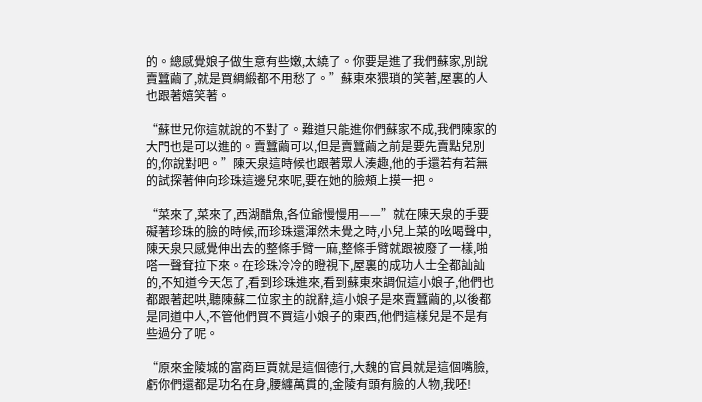的。總感覺娘子做生意有些嫩,太繞了。你要是進了我們蘇家,別說賣蠶繭了,就是買綢緞都不用愁了。”蘇東來猥瑣的笑著,屋裏的人也跟著嬉笑著。

“蘇世兄你這就說的不對了。難道只能進你們蘇家不成,我們陳家的大門也是可以進的。賣蠶繭可以,但是賣蠶繭之前是要先賣點兒別的,你說對吧。”陳天泉這時候也跟著眾人湊趣,他的手還若有若無的試探著伸向珍珠這邊兒來呢,要在她的臉頰上摸一把。

“菜來了,菜來了,西湖醋魚,各位爺慢慢用——”就在陳天泉的手要礙著珍珠的臉的時候,而珍珠還渾然未覺之時,小兒上菜的吆喝聲中,陳天泉只感覺伸出去的整條手臂一麻,整條手臂就跟被廢了一樣,啪嗒一聲耷拉下來。在珍珠冷冷的瞪視下,屋裏的成功人士全都訕訕的,不知道今天怎了,看到珍珠進來,看到蘇東來調侃這小娘子,他們也都跟著起哄,聽陳蘇二位家主的說辭,這小娘子是來賣蠶繭的,以後都是同道中人,不管他們買不買這小娘子的東西,他們這樣兒是不是有些過分了呢。

“原來金陵城的富商巨賈就是這個德行,大魏的官員就是這個嘴臉,虧你們還都是功名在身,腰纏萬貫的,金陵有頭有臉的人物,我呸!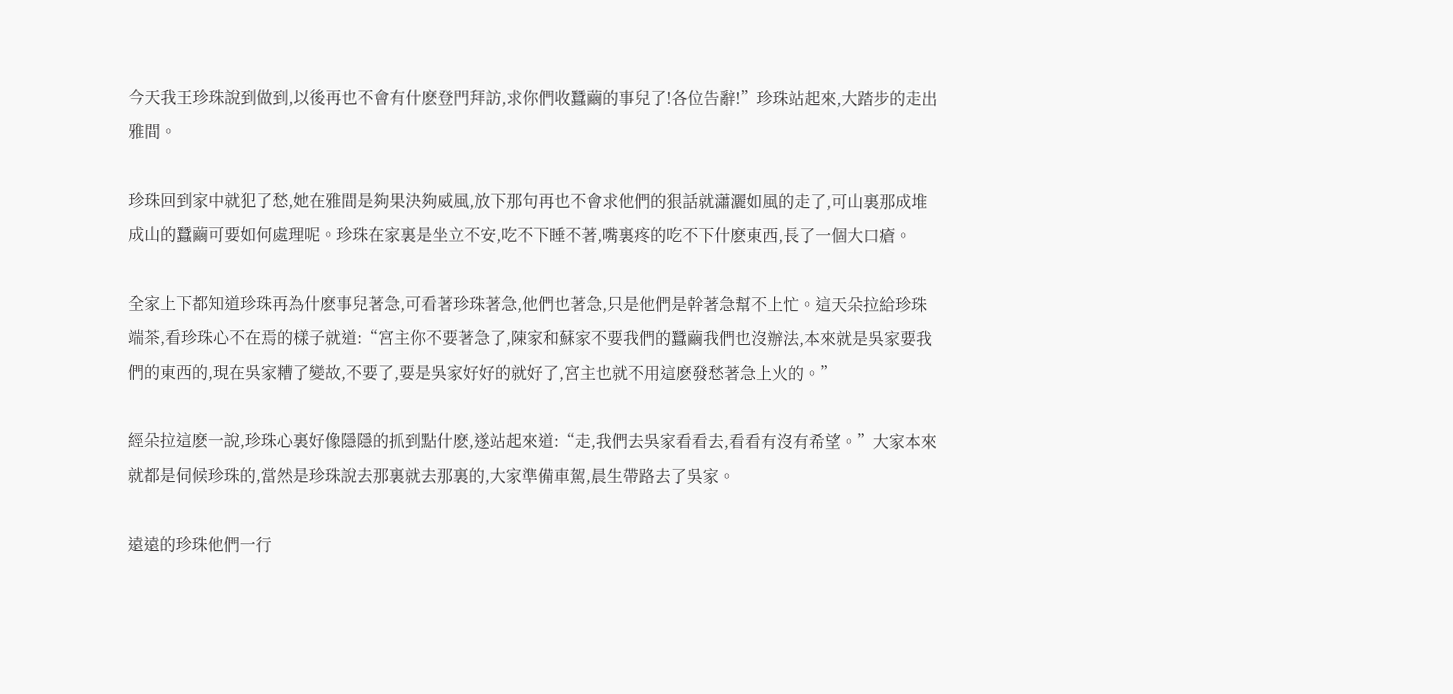今天我王珍珠說到做到,以後再也不會有什麽登門拜訪,求你們收蠶繭的事兒了!各位告辭!”珍珠站起來,大踏步的走出雅間。

珍珠回到家中就犯了愁,她在雅間是夠果決夠威風,放下那句再也不會求他們的狠話就瀟灑如風的走了,可山裏那成堆成山的蠶繭可要如何處理呢。珍珠在家裏是坐立不安,吃不下睡不著,嘴裏疼的吃不下什麽東西,長了一個大口瘡。

全家上下都知道珍珠再為什麽事兒著急,可看著珍珠著急,他們也著急,只是他們是幹著急幫不上忙。這天朵拉給珍珠端茶,看珍珠心不在焉的樣子就道:“宮主你不要著急了,陳家和蘇家不要我們的蠶繭我們也沒辦法,本來就是吳家要我們的東西的,現在吳家糟了變故,不要了,要是吳家好好的就好了,宮主也就不用這麽發愁著急上火的。”

經朵拉這麽一說,珍珠心裏好像隱隱的抓到點什麽,遂站起來道:“走,我們去吳家看看去,看看有沒有希望。”大家本來就都是伺候珍珠的,當然是珍珠說去那裏就去那裏的,大家準備車駕,晨生帶路去了吳家。

遠遠的珍珠他們一行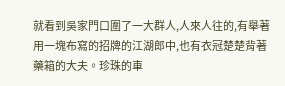就看到吳家門口圍了一大群人,人來人往的,有舉著用一塊布寫的招牌的江湖郎中,也有衣冠楚楚背著藥箱的大夫。珍珠的車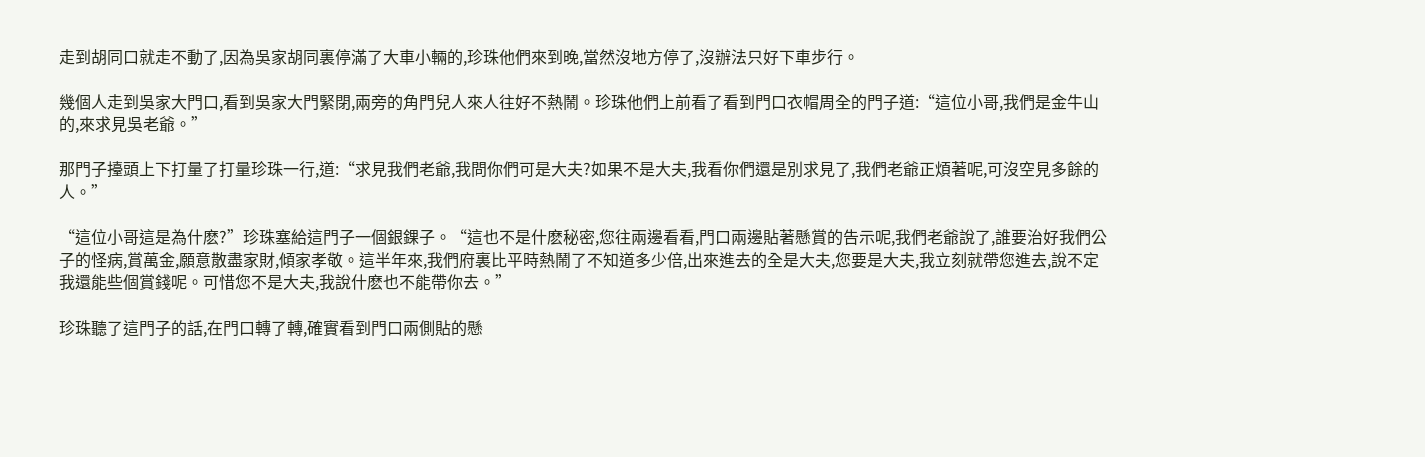走到胡同口就走不動了,因為吳家胡同裏停滿了大車小輛的,珍珠他們來到晚,當然沒地方停了,沒辦法只好下車步行。

幾個人走到吳家大門口,看到吳家大門緊閉,兩旁的角門兒人來人往好不熱鬧。珍珠他們上前看了看到門口衣帽周全的門子道:“這位小哥,我們是金牛山的,來求見吳老爺。”

那門子擡頭上下打量了打量珍珠一行,道:“求見我們老爺,我問你們可是大夫?如果不是大夫,我看你們還是別求見了,我們老爺正煩著呢,可沒空見多餘的人。”

“這位小哥這是為什麽?”珍珠塞給這門子一個銀錁子。“這也不是什麽秘密,您往兩邊看看,門口兩邊貼著懸賞的告示呢,我們老爺說了,誰要治好我們公子的怪病,賞萬金,願意散盡家財,傾家孝敬。這半年來,我們府裏比平時熱鬧了不知道多少倍,出來進去的全是大夫,您要是大夫,我立刻就帶您進去,說不定我還能些個賞錢呢。可惜您不是大夫,我說什麽也不能帶你去。”

珍珠聽了這門子的話,在門口轉了轉,確實看到門口兩側貼的懸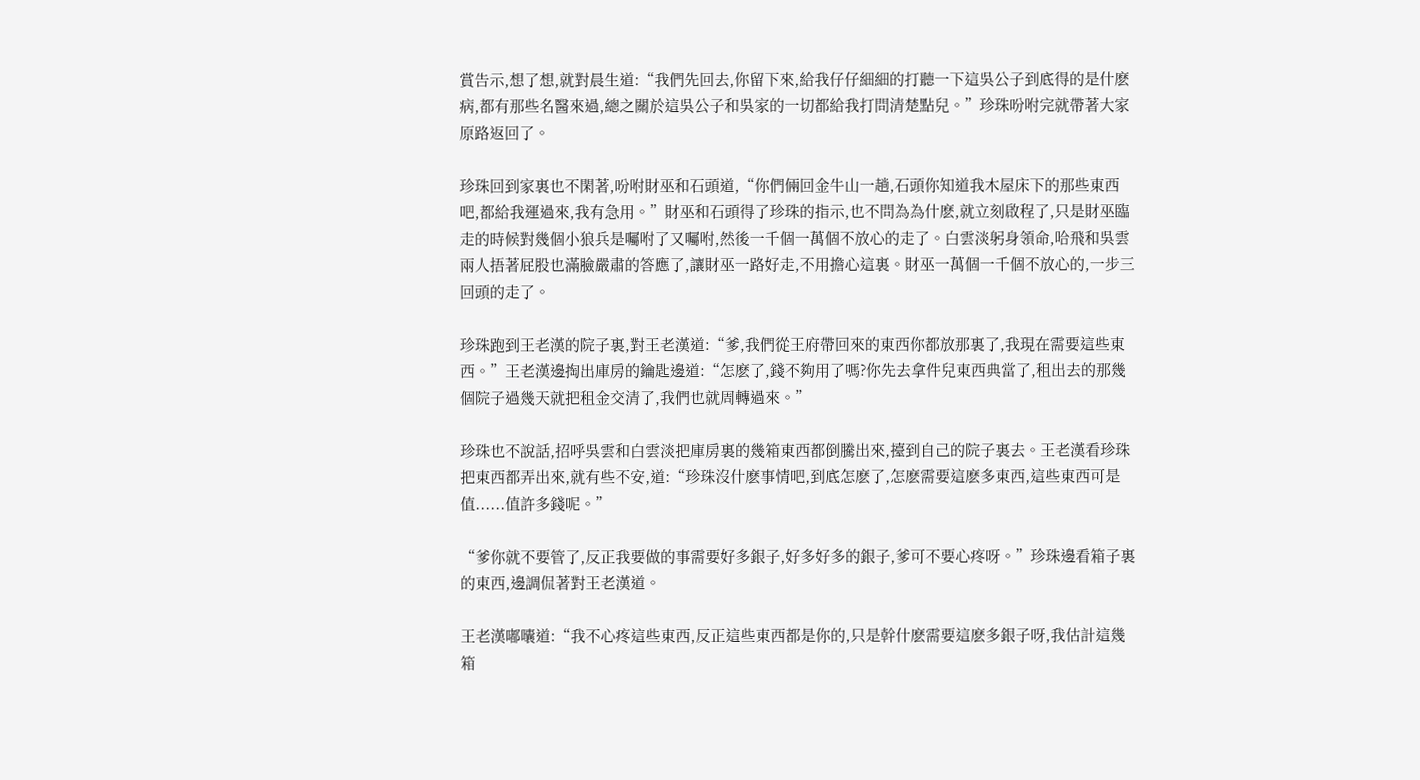賞告示,想了想,就對晨生道:“我們先回去,你留下來,給我仔仔細細的打聽一下這吳公子到底得的是什麽病,都有那些名醫來過,總之關於這吳公子和吳家的一切都給我打問清楚點兒。”珍珠吩咐完就帶著大家原路返回了。

珍珠回到家裏也不閑著,吩咐財巫和石頭道,“你們倆回金牛山一趟,石頭你知道我木屋床下的那些東西吧,都給我運過來,我有急用。”財巫和石頭得了珍珠的指示,也不問為為什麽,就立刻啟程了,只是財巫臨走的時候對幾個小狼兵是囑咐了又囑咐,然後一千個一萬個不放心的走了。白雲淡躬身領命,哈飛和吳雲兩人捂著屁股也滿臉嚴肅的答應了,讓財巫一路好走,不用擔心這裏。財巫一萬個一千個不放心的,一步三回頭的走了。

珍珠跑到王老漢的院子裏,對王老漢道:“爹,我們從王府帶回來的東西你都放那裏了,我現在需要這些東西。”王老漢邊掏出庫房的鑰匙邊道:“怎麽了,錢不夠用了嗎?你先去拿件兒東西典當了,租出去的那幾個院子過幾天就把租金交清了,我們也就周轉過來。”

珍珠也不說話,招呼吳雲和白雲淡把庫房裏的幾箱東西都倒騰出來,擡到自己的院子裏去。王老漢看珍珠把東西都弄出來,就有些不安,道:“珍珠沒什麽事情吧,到底怎麽了,怎麽需要這麽多東西,這些東西可是值......值許多錢呢。”

“爹你就不要管了,反正我要做的事需要好多銀子,好多好多的銀子,爹可不要心疼呀。”珍珠邊看箱子裏的東西,邊調侃著對王老漢道。

王老漢嘟囔道:“我不心疼這些東西,反正這些東西都是你的,只是幹什麽需要這麽多銀子呀,我估計這幾箱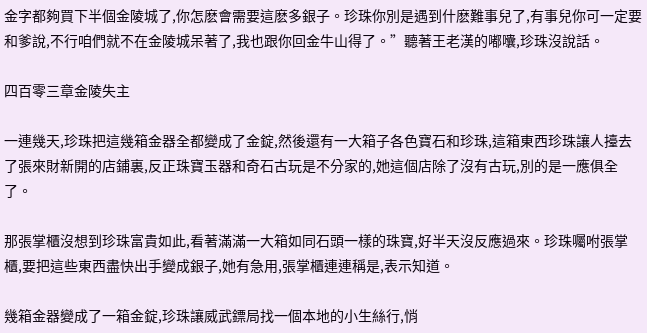金字都夠買下半個金陵城了,你怎麽會需要這麽多銀子。珍珠你別是遇到什麽難事兒了,有事兒你可一定要和爹說,不行咱們就不在金陵城呆著了,我也跟你回金牛山得了。”聽著王老漢的嘟囔,珍珠沒說話。

四百零三章金陵失主

一連幾天,珍珠把這幾箱金器全都變成了金錠,然後還有一大箱子各色寶石和珍珠,這箱東西珍珠讓人擡去了張來財新開的店鋪裏,反正珠寶玉器和奇石古玩是不分家的,她這個店除了沒有古玩,別的是一應俱全了。

那張掌櫃沒想到珍珠富貴如此,看著滿滿一大箱如同石頭一樣的珠寶,好半天沒反應過來。珍珠囑咐張掌櫃,要把這些東西盡快出手變成銀子,她有急用,張掌櫃連連稱是,表示知道。

幾箱金器變成了一箱金錠,珍珠讓威武鏢局找一個本地的小生絲行,悄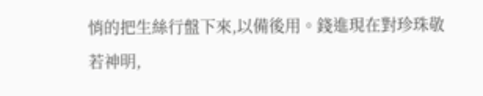悄的把生絲行盤下來,以備後用。錢進現在對珍珠敬若神明,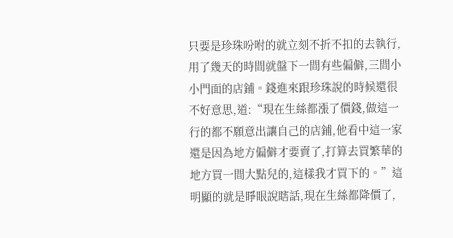只要是珍珠吩咐的就立刻不折不扣的去執行,用了幾天的時間就盤下一間有些偏僻,三間小小門面的店鋪。錢進來跟珍珠說的時候還很不好意思,道:“現在生絲都漲了價錢,做這一行的都不願意出讓自己的店鋪,他看中這一家還是因為地方偏僻才要賣了,打算去買繁華的地方買一間大點兒的,這樣我才買下的。”這明顯的就是睜眼說瞎話,現在生絲都降價了,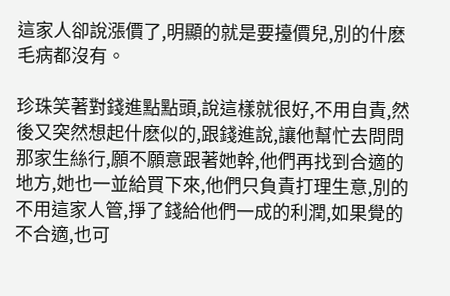這家人卻說漲價了,明顯的就是要擡價兒,別的什麽毛病都沒有。

珍珠笑著對錢進點點頭,說這樣就很好,不用自責,然後又突然想起什麽似的,跟錢進說,讓他幫忙去問問那家生絲行,願不願意跟著她幹,他們再找到合適的地方,她也一並給買下來,他們只負責打理生意,別的不用這家人管,掙了錢給他們一成的利潤,如果覺的不合適,也可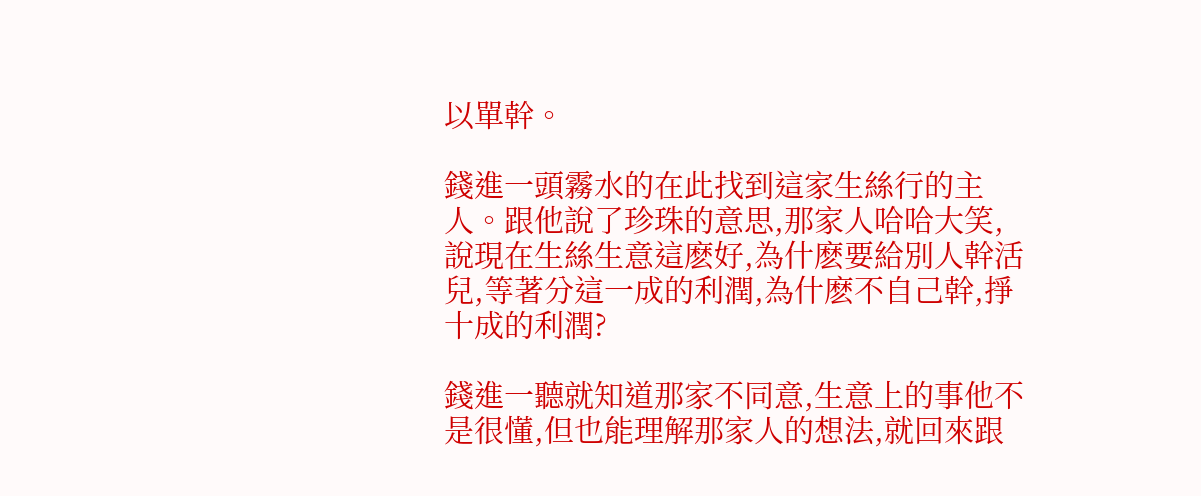以單幹。

錢進一頭霧水的在此找到這家生絲行的主人。跟他說了珍珠的意思,那家人哈哈大笑,說現在生絲生意這麽好,為什麽要給別人幹活兒,等著分這一成的利潤,為什麽不自己幹,掙十成的利潤?

錢進一聽就知道那家不同意,生意上的事他不是很懂,但也能理解那家人的想法,就回來跟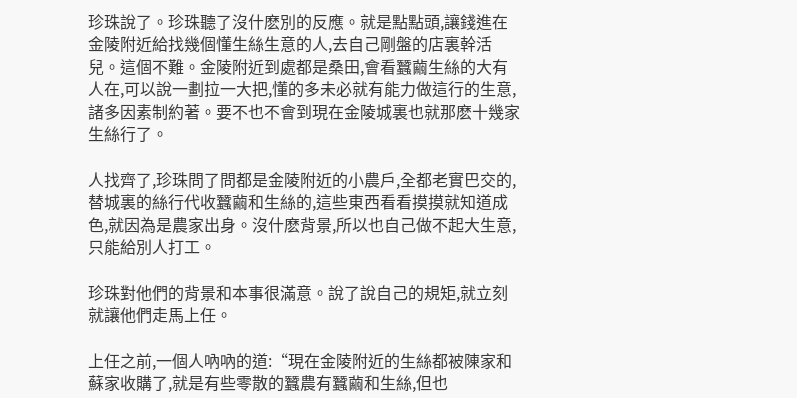珍珠說了。珍珠聽了沒什麽別的反應。就是點點頭,讓錢進在金陵附近給找幾個懂生絲生意的人,去自己剛盤的店裏幹活兒。這個不難。金陵附近到處都是桑田,會看蠶繭生絲的大有人在,可以說一劃拉一大把,懂的多未必就有能力做這行的生意,諸多因素制約著。要不也不會到現在金陵城裏也就那麽十幾家生絲行了。

人找齊了,珍珠問了問都是金陵附近的小農戶,全都老實巴交的,替城裏的絲行代收蠶繭和生絲的,這些東西看看摸摸就知道成色,就因為是農家出身。沒什麽背景,所以也自己做不起大生意,只能給別人打工。

珍珠對他們的背景和本事很滿意。說了說自己的規矩,就立刻就讓他們走馬上任。

上任之前,一個人吶吶的道:“現在金陵附近的生絲都被陳家和蘇家收購了,就是有些零散的蠶農有蠶繭和生絲,但也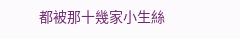都被那十幾家小生絲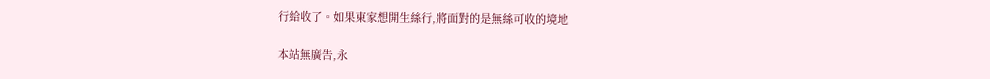行給收了。如果東家想開生絲行,將面對的是無絲可收的境地

本站無廣告,永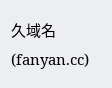久域名(fanyan.cc)